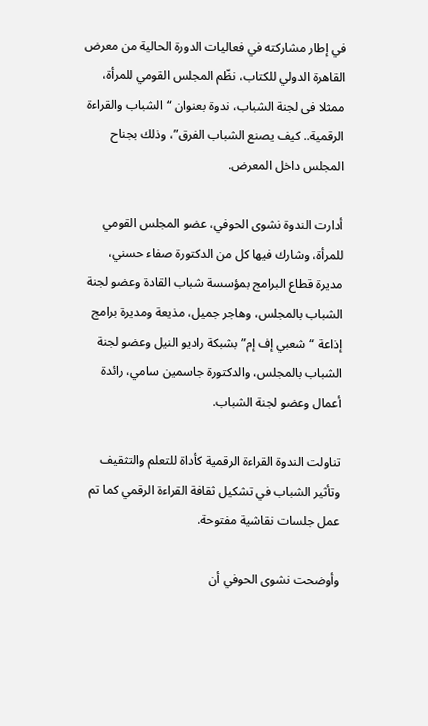في إطار مشاركته في فعاليات الدورة الحالية من معرض القاهرة الدولي للكتاب، نظّم المجلس القومي للمرأة، ممثلا فى لجنة الشباب، ندوة بعنوان “الشباب والقراءة الرقمية.. كيف يصنع الشباب الفرق”، وذلك بجناح المجلس داخل المعرض.

أدارت الندوة نشوى الحوفي، عضو المجلس القومي للمرأة، وشارك فيها كل من الدكتورة صفاء حسني، مديرة قطاع البرامج بمؤسسة شباب القادة وعضو لجنة الشباب بالمجلس، وهاجر جميل، مذيعة ومديرة برامج إذاعة “شعبي إف إم” بشبكة راديو النيل وعضو لجنة الشباب بالمجلس، والدكتورة جاسمين سامي، رائدة أعمال وعضو لجنة الشباب.

تناولت الندوة القراءة الرقمية كأداة للتعلم والتثقيف وتأثير الشباب في تشكيل ثقافة القراءة الرقمي كما تم عمل جلسات نقاشية مفتوحة.

وأوضحت نشوى الحوفي أن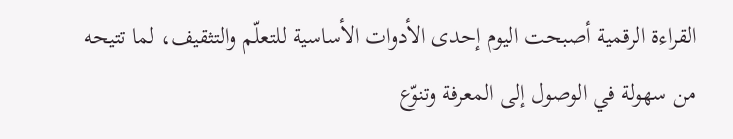القراءة الرقمية أصبحت اليوم إحدى الأدوات الأساسية للتعلّم والتثقيف، لما تتيحه من سهولة في الوصول إلى المعرفة وتنوّع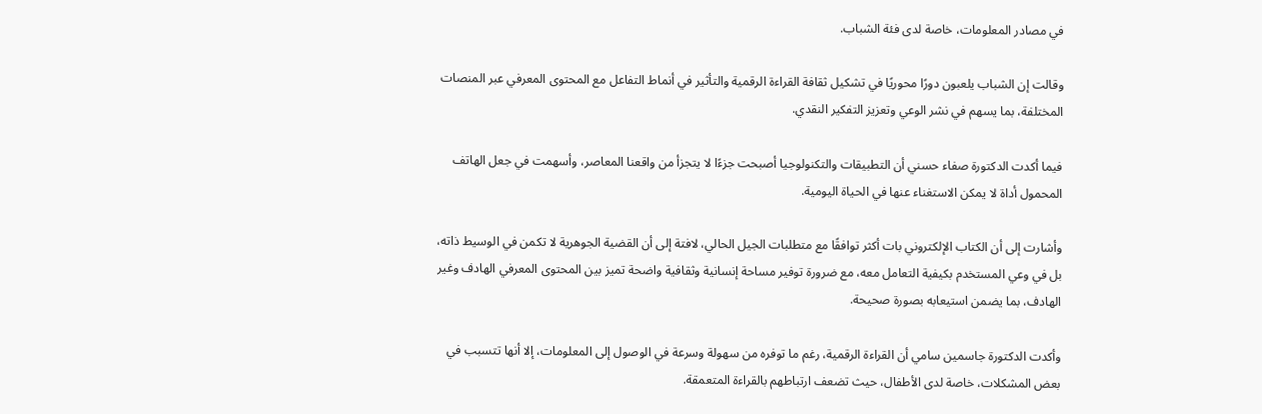في مصادر المعلومات، خاصة لدى فئة الشباب.

وقالت إن الشباب يلعبون دورًا محوريًا في تشكيل ثقافة القراءة الرقمية والتأثير في أنماط التفاعل مع المحتوى المعرفي عبر المنصات المختلفة، بما يسهم في نشر الوعي وتعزيز التفكير النقدي.

فيما أكدت الدكتورة صفاء حسني أن التطبيقات والتكنولوجيا أصبحت جزءًا لا يتجزأ من واقعنا المعاصر، وأسهمت في جعل الهاتف المحمول أداة لا يمكن الاستغناء عنها في الحياة اليومية.

وأشارت إلى أن الكتاب الإلكتروني بات أكثر توافقًا مع متطلبات الجيل الحالي، لافتة إلى أن القضية الجوهرية لا تكمن في الوسيط ذاته، بل في وعي المستخدم بكيفية التعامل معه، مع ضرورة توفير مساحة إنسانية وثقافية واضحة تميز بين المحتوى المعرفي الهادف وغير الهادف، بما يضمن استيعابه بصورة صحيحة.

وأكدت الدكتورة جاسمين سامي أن القراءة الرقمية، رغم ما توفره من سهولة وسرعة في الوصول إلى المعلومات، إلا أنها تتسبب في بعض المشكلات، خاصة لدى الأطفال، حيث تضعف ارتباطهم بالقراءة المتعمقة.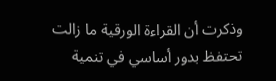وذكرت أن القراءة الورقية ما زالت تحتفظ بدور أساسي في تنمية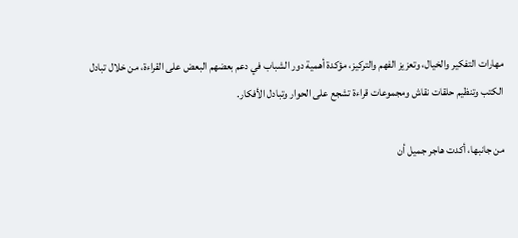مهارات التفكير والخيال، وتعزيز الفهم والتركيز، مؤكدة أهمية دور الشباب في دعم بعضهم البعض على القراءة، من خلال تبادل الكتب وتنظيم حلقات نقاش ومجموعات قراءة تشجع على الحوار وتبادل الأفكار.

من جانبها، أكدت هاجر جميل أن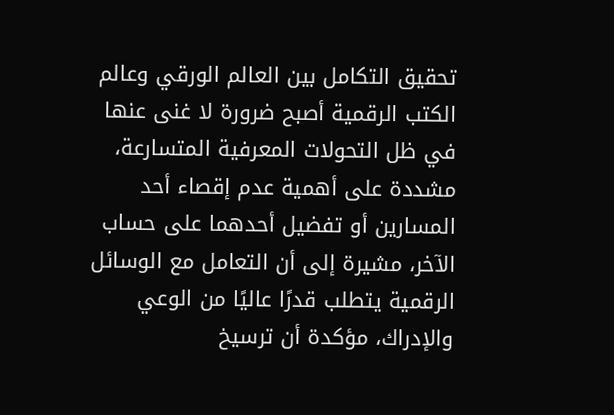تحقيق التكامل بين العالم الورقي وعالم الكتب الرقمية أصبح ضرورة لا غنى عنها في ظل التحولات المعرفية المتسارعة، مشددة على أهمية عدم إقصاء أحد المسارين أو تفضيل أحدهما على حساب الآخر، مشيرة إلى أن التعامل مع الوسائل الرقمية يتطلب قدرًا عاليًا من الوعي والإدراك، مؤكدة أن ترسيخ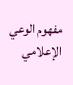مفهوم الوعي الإعلامي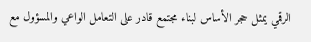الرقمي يمثل حجر الأساس لبناء مجتمع قادر على التعامل الواعي والمسؤول مع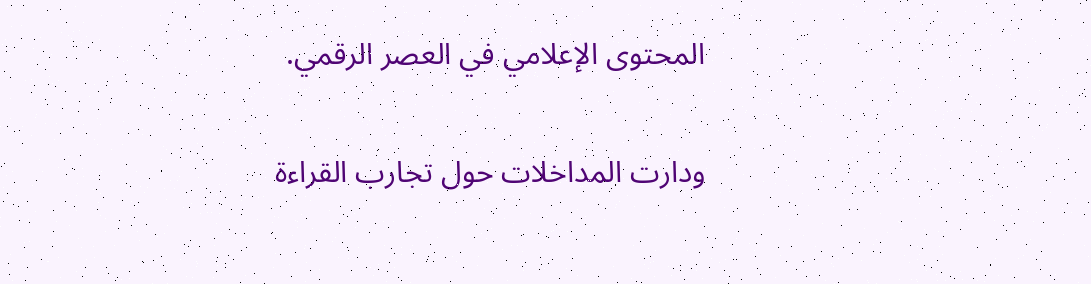المحتوى الإعلامي في العصر الرقمي.

ودارت المداخلات حول تجارب القراءة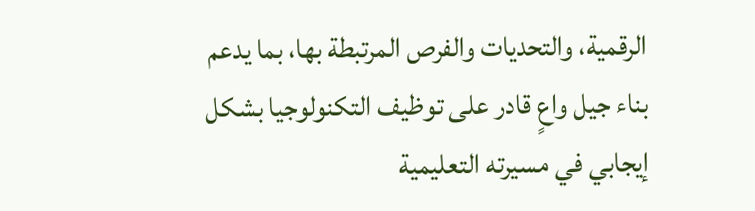الرقمية، والتحديات والفرص المرتبطة بها، بما يدعم بناء جيل واعٍ قادر على توظيف التكنولوجيا بشكل إيجابي في مسيرته التعليمية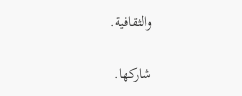والثقافية.

شاركها.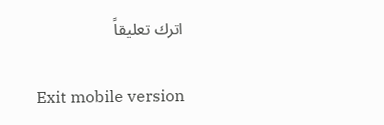اترك تعليقاً

Exit mobile version